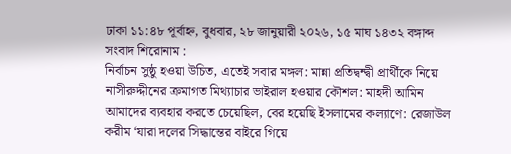ঢাকা ১১:৪৮ পূর্বাহ্ন, বুধবার, ২৮ জানুয়ারী ২০২৬, ১৫ মাঘ ১৪৩২ বঙ্গাব্দ
সংবাদ শিরোনাম :
নির্বাচন সুষ্ঠু হওয়া উচিত, এতেই সবার মঙ্গল: মান্না প্রতিদ্বন্দ্বী প্রার্থীকে নিয়ে নাসীরুদ্দীনের ক্রমাগত মিথ্যাচার ভাইরাল হওয়ার কৌশল: মাহদী আমিন আমাদের ব্যবহার করতে চেয়েছিল, বের হয়েছি ইসলামের কল্যাণে: রেজাউল করীম ‘যারা দলের সিদ্ধান্তের বাইরে গিয়ে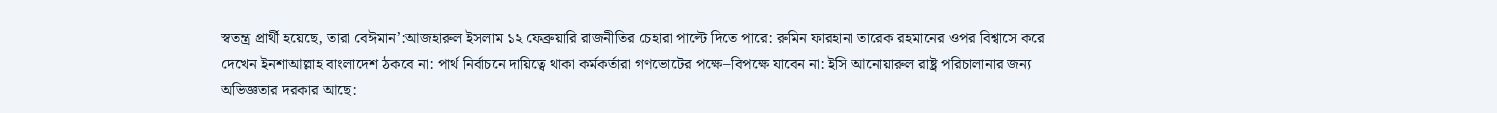স্বতন্ত্র প্রার্থী হয়েছে, তারা বেঈমান’:আজহারুল ইসলাম ১২ ফেব্রুয়ারি রাজনীতির চেহারা পাল্টে দিতে পারে: রুমিন ফারহানা তারেক রহমানের ওপর বিশ্বাসে করে দেখেন ইনশাআল্লাহ বাংলাদেশ ঠকবে না: পার্থ নির্বাচনে দায়িত্বে থাকা কর্মকর্তারা গণভোটের পক্ষে–বিপক্ষে যাবেন না: ইসি আনোয়ারুল রাষ্ট্র পরিচালানার জন্য অভিজ্ঞতার দরকার আছে: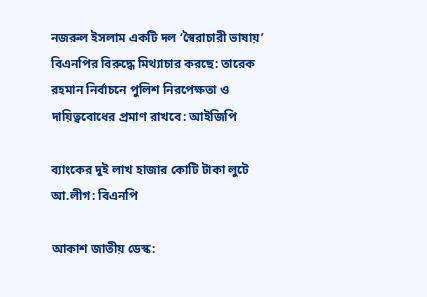নজরুল ইসলাম একটি দল ‘স্বৈরাচারী ভাষায়’ বিএনপির বিরুদ্ধে মিথ্যাচার করছে: তারেক রহমান নির্বাচনে পুলিশ নিরপেক্ষতা ও দায়িত্ববোধের প্রমাণ রাখবে: আইজিপি

ব্যাংকের দুই লাখ হাজার কোটি টাকা লুটে আ.লীগ: বিএনপি

আকাশ জাতীয় ডেস্ক: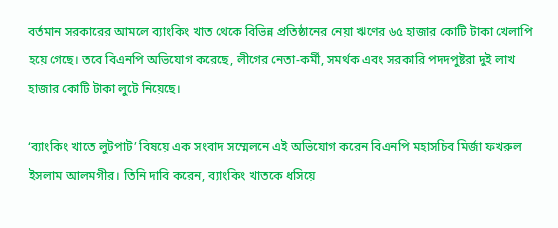বর্তমান সরকারের আমলে ব্যাংকিং খাত থেকে বিভিন্ন প্রতিষ্ঠানের নেয়া ঋণের ৬৫ হাজার কোটি টাকা খেলাপি হয়ে গেছে। তবে বিএনপি অভিযোগ করেছে, লীগের নেতা-কর্মী, সমর্থক এবং সরকারি পদদপুষ্টরা দুই লাখ হাজার কোটি টাকা লুটে নিয়েছে।

‘ব্যাংকিং খাতে লুটপাট’ বিষয়ে এক সংবাদ সম্মেলনে এই অভিযোগ করেন বিএনপি মহাসচিব মির্জা ফখরুল ইসলাম আলমগীর। তিনি দাবি করেন, ব্যাংকিং খাতকে ধসিয়ে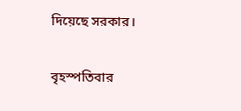দিয়েছে সরকার।

বৃহস্পতিবার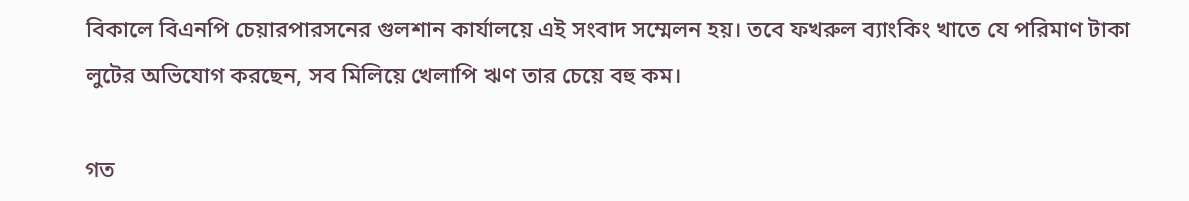বিকালে বিএনপি চেয়ারপারসনের গুলশান কার্যালয়ে এই সংবাদ সম্মেলন হয়। তবে ফখরুল ব্যাংকিং খাতে যে পরিমাণ টাকা লুটের অভিযোগ করছেন, সব মিলিয়ে খেলাপি ঋণ তার চেয়ে বহু কম।

গত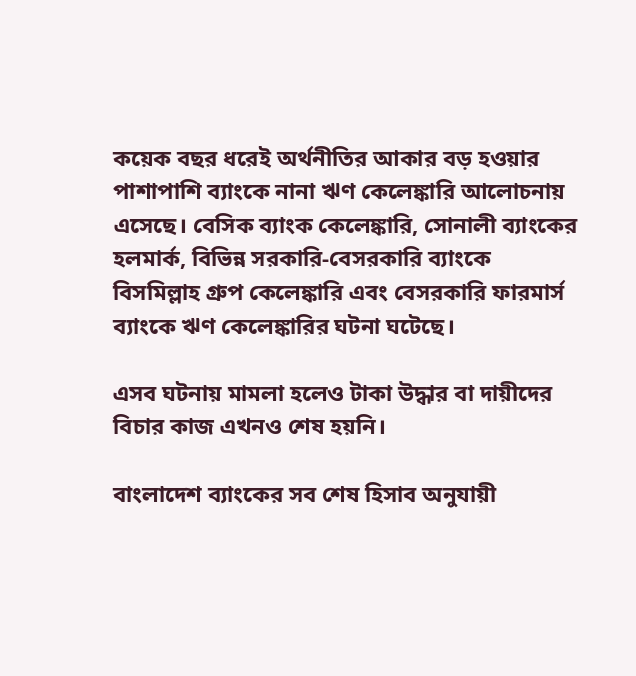কয়েক বছর ধরেই অর্থনীতির আকার বড় হওয়ার পাশাপাশি ব্যাংকে নানা ঋণ কেলেঙ্কারি আলোচনায় এসেছে। বেসিক ব্যাংক কেলেঙ্কারি, সোনালী ব্যাংকের হলমার্ক, বিভিন্ন সরকারি-বেসরকারি ব্যাংকে বিসমিল্লাহ গ্রুপ কেলেঙ্কারি এবং বেসরকারি ফারমার্স ব্যাংকে ঋণ কেলেঙ্কারির ঘটনা ঘটেছে।

এসব ঘটনায় মামলা হলেও টাকা উদ্ধার বা দায়ীদের বিচার কাজ এখনও শেষ হয়নি।

বাংলাদেশ ব্যাংকের সব শেষ হিসাব অনুযায়ী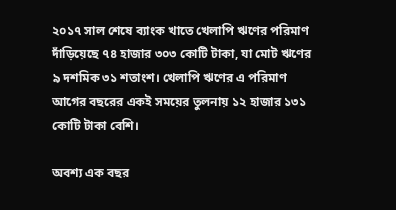২০১৭ সাল শেষে ব্যাংক খাতে খেলাপি ঋণের পরিমাণ দাঁড়িয়েছে ৭৪ হাজার ৩০৩ কোটি টাকা, যা মোট ঋণের ৯ দশমিক ৩১ শতাংশ। খেলাপি ঋণের এ পরিমাণ আগের বছরের একই সময়ের তুলনায় ১২ হাজার ১৩১ কোটি টাকা বেশি।

অবশ্য এক বছর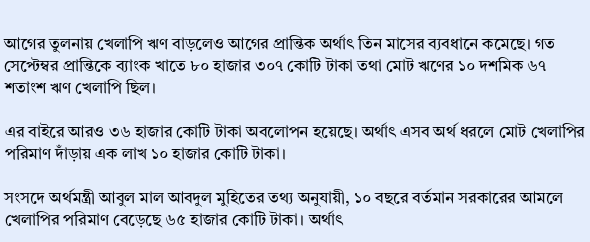আগের তুলনায় খেলাপি ঋণ বাড়লেও আগের প্রান্তিক অর্থাৎ তিন মাসের ব্যবধানে কমেছে। গত সেপ্টেম্বর প্রান্তিকে ব্যাংক খাতে ৮০ হাজার ৩০৭ কোটি টাকা তথা মোট ঋণের ১০ দশমিক ৬৭ শতাংশ ঋণ খেলাপি ছিল।

এর বাইরে আরও ৩৬ হাজার কোটি টাকা অবলোপন হয়েছে। অর্থাৎ এসব অর্থ ধরলে মোট খেলাপির পরিমাণ দাঁড়ায় এক লাখ ১০ হাজার কোটি টাকা।

সংসদে অর্থমন্ত্রী আবুল মাল আবদুল মুহিতের তথ্য অনুযায়ী, ১০ বছরে বর্তমান সরকারের আমলে খেলাপির পরিমাণ বেড়েছে ৬৫ হাজার কোটি টাকা। অর্থাৎ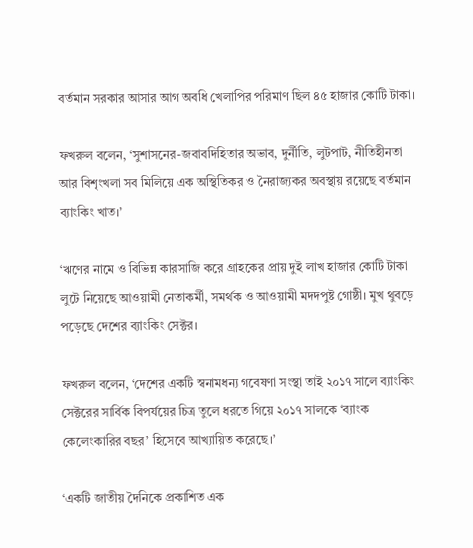বর্তমান সরকার আসার আগ অবধি খেলাপির পরিমাণ ছিল ৪৫ হাজার কোটি টাকা।

ফখরুল বলেন, ‘সুশাসনের-জবাবদিহিতার অভাব, দুর্নীতি, লুটপাট, নীতিহীনতা আর বিশৃংখলা সব মিলিয়ে এক অস্থিতিকর ও নৈরাজ্যকর অবস্থায় রয়েছে বর্তমান ব্যাংকিং খাত।’

‘ঋণের নামে ও বিভিন্ন কারসাজি করে গ্রাহকের প্রায় দুই লাখ হাজার কোটি টাকা লুটে নিয়েছে আওয়ামী নেতাকর্মী, সমর্থক ও আওয়ামী মদদপুষ্ট গোষ্ঠী। মুখ থুবড়ে পড়েছে দেশের ব্যাংকিং সেক্টর।

ফখরুল বলেন, ‘দেশের একটি স্বনামধন্য গবেষণা সংস্থা তাই ২০১৭ সালে ব্যাংকিং সেক্টরের সার্বিক বিপর্যয়ের চিত্র তুলে ধরতে গিয়ে ২০১৭ সালকে ‘ব্যাংক কেলেংকারির বছর’ হিসেবে আখ্যায়িত করেছে।’

‘একটি জাতীয় দৈনিকে প্রকাশিত এক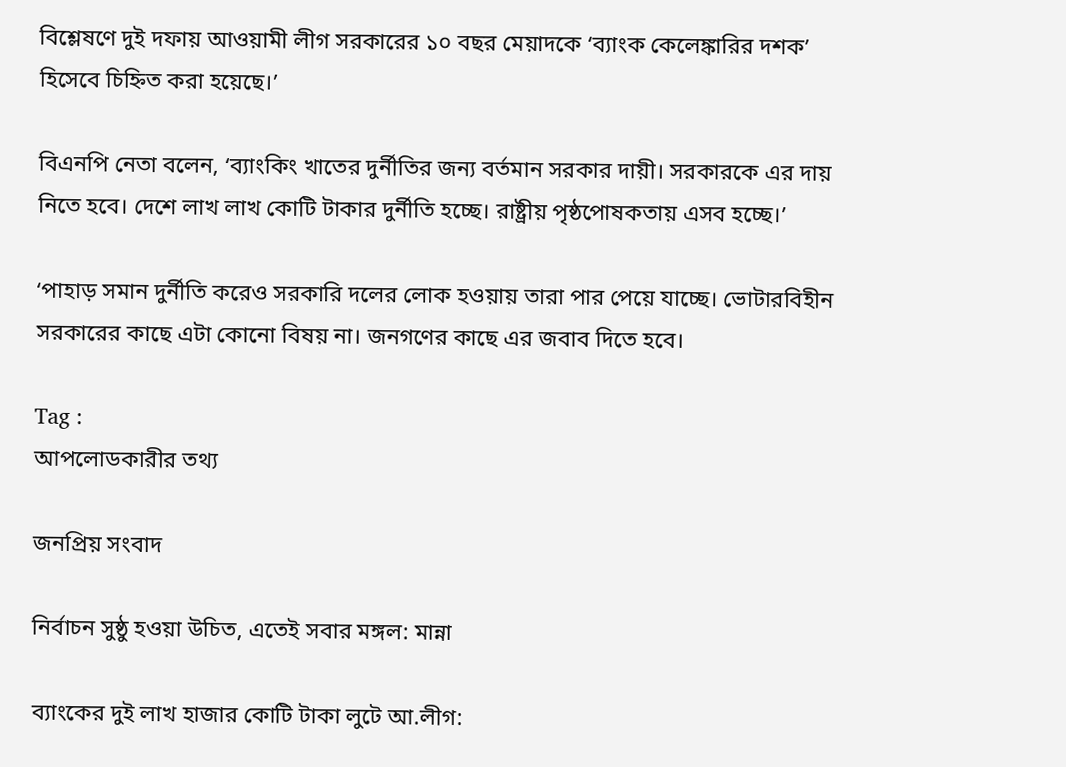বিশ্লেষণে দুই দফায় আওয়ামী লীগ সরকারের ১০ বছর মেয়াদকে ‘ব্যাংক কেলেঙ্কারির দশক’ হিসেবে চিহ্নিত করা হয়েছে।’

বিএনপি নেতা বলেন, ‘ব্যাংকিং খাতের দুর্নীতির জন্য বর্তমান সরকার দায়ী। সরকারকে এর দায় নিতে হবে। দেশে লাখ লাখ কোটি টাকার দুর্নীতি হচ্ছে। রাষ্ট্রীয় পৃষ্ঠপোষকতায় এসব হচ্ছে।’

‘পাহাড় সমান দুর্নীতি করেও সরকারি দলের লোক হওয়ায় তারা পার পেয়ে যাচ্ছে। ভোটারবিহীন সরকারের কাছে এটা কোনো বিষয় না। জনগণের কাছে এর জবাব দিতে হবে।

Tag :
আপলোডকারীর তথ্য

জনপ্রিয় সংবাদ

নির্বাচন সুষ্ঠু হওয়া উচিত, এতেই সবার মঙ্গল: মান্না

ব্যাংকের দুই লাখ হাজার কোটি টাকা লুটে আ.লীগ: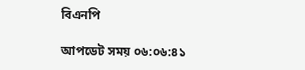বিএনপি

আপডেট সময় ০৬:০৬:৪১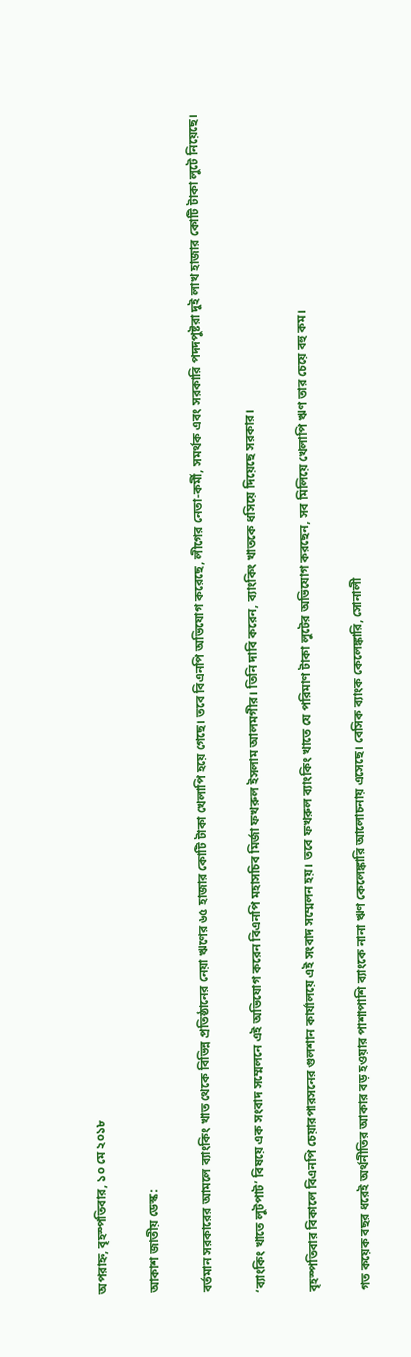অপরাহ্ন, বৃহস্পতিবার, ১০ মে ২০১৮

আকাশ জাতীয় ডেস্ক:

বর্তমান সরকারের আমলে ব্যাংকিং খাত থেকে বিভিন্ন প্রতিষ্ঠানের নেয়া ঋণের ৬৫ হাজার কোটি টাকা খেলাপি হয়ে গেছে। তবে বিএনপি অভিযোগ করেছে, লীগের নেতা-কর্মী, সমর্থক এবং সরকারি পদদপুষ্টরা দুই লাখ হাজার কোটি টাকা লুটে নিয়েছে।

‘ব্যাংকিং খাতে লুটপাট’ বিষয়ে এক সংবাদ সম্মেলনে এই অভিযোগ করেন বিএনপি মহাসচিব মির্জা ফখরুল ইসলাম আলমগীর। তিনি দাবি করেন, ব্যাংকিং খাতকে ধসিয়ে দিয়েছে সরকার।

বৃহস্পতিবার বিকালে বিএনপি চেয়ারপারসনের গুলশান কার্যালয়ে এই সংবাদ সম্মেলন হয়। তবে ফখরুল ব্যাংকিং খাতে যে পরিমাণ টাকা লুটের অভিযোগ করছেন, সব মিলিয়ে খেলাপি ঋণ তার চেয়ে বহু কম।

গত কয়েক বছর ধরেই অর্থনীতির আকার বড় হওয়ার পাশাপাশি ব্যাংকে নানা ঋণ কেলেঙ্কারি আলোচনায় এসেছে। বেসিক ব্যাংক কেলেঙ্কারি, সোনালী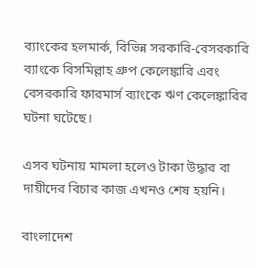ব্যাংকের হলমার্ক, বিভিন্ন সরকারি-বেসরকারি ব্যাংকে বিসমিল্লাহ গ্রুপ কেলেঙ্কারি এবং বেসরকারি ফারমার্স ব্যাংকে ঋণ কেলেঙ্কারির ঘটনা ঘটেছে।

এসব ঘটনায় মামলা হলেও টাকা উদ্ধার বা দায়ীদের বিচার কাজ এখনও শেষ হয়নি।

বাংলাদেশ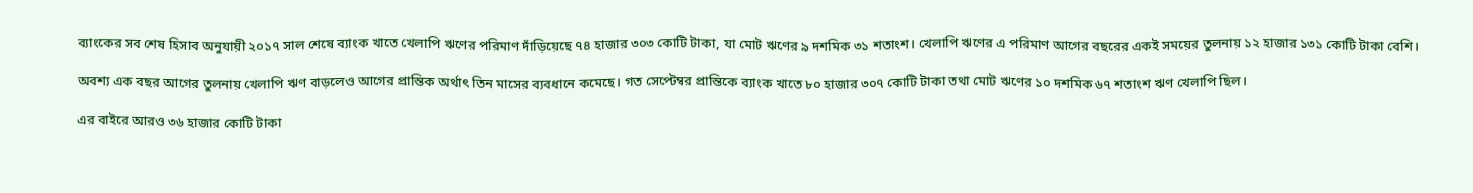ব্যাংকের সব শেষ হিসাব অনুযায়ী ২০১৭ সাল শেষে ব্যাংক খাতে খেলাপি ঋণের পরিমাণ দাঁড়িয়েছে ৭৪ হাজার ৩০৩ কোটি টাকা, যা মোট ঋণের ৯ দশমিক ৩১ শতাংশ। খেলাপি ঋণের এ পরিমাণ আগের বছরের একই সময়ের তুলনায় ১২ হাজার ১৩১ কোটি টাকা বেশি।

অবশ্য এক বছর আগের তুলনায় খেলাপি ঋণ বাড়লেও আগের প্রান্তিক অর্থাৎ তিন মাসের ব্যবধানে কমেছে। গত সেপ্টেম্বর প্রান্তিকে ব্যাংক খাতে ৮০ হাজার ৩০৭ কোটি টাকা তথা মোট ঋণের ১০ দশমিক ৬৭ শতাংশ ঋণ খেলাপি ছিল।

এর বাইরে আরও ৩৬ হাজার কোটি টাকা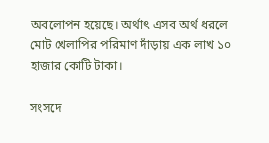অবলোপন হয়েছে। অর্থাৎ এসব অর্থ ধরলে মোট খেলাপির পরিমাণ দাঁড়ায় এক লাখ ১০ হাজার কোটি টাকা।

সংসদে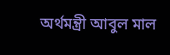অর্থমন্ত্রী আবুল মাল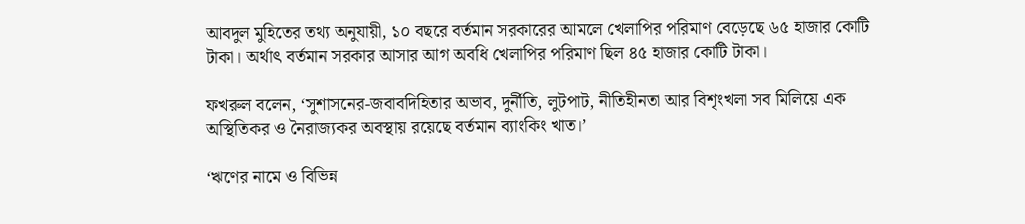আবদুল মুহিতের তথ্য অনুযায়ী, ১০ বছরে বর্তমান সরকারের আমলে খেলাপির পরিমাণ বেড়েছে ৬৫ হাজার কোটি টাকা। অর্থাৎ বর্তমান সরকার আসার আগ অবধি খেলাপির পরিমাণ ছিল ৪৫ হাজার কোটি টাকা।

ফখরুল বলেন, ‘সুশাসনের-জবাবদিহিতার অভাব, দুর্নীতি, লুটপাট, নীতিহীনতা আর বিশৃংখলা সব মিলিয়ে এক অস্থিতিকর ও নৈরাজ্যকর অবস্থায় রয়েছে বর্তমান ব্যাংকিং খাত।’

‘ঋণের নামে ও বিভিন্ন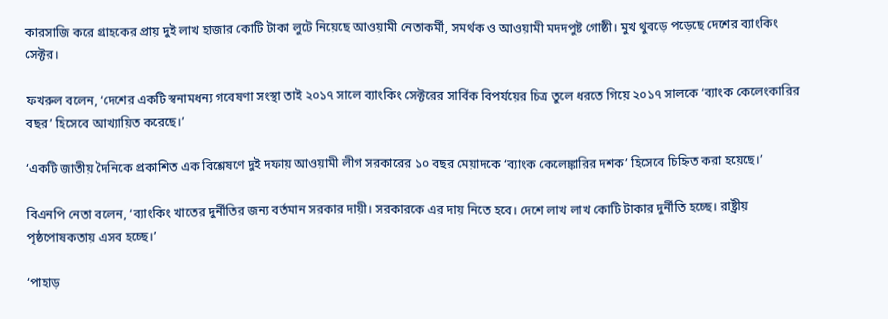কারসাজি করে গ্রাহকের প্রায় দুই লাখ হাজার কোটি টাকা লুটে নিয়েছে আওয়ামী নেতাকর্মী, সমর্থক ও আওয়ামী মদদপুষ্ট গোষ্ঠী। মুখ থুবড়ে পড়েছে দেশের ব্যাংকিং সেক্টর।

ফখরুল বলেন, ‘দেশের একটি স্বনামধন্য গবেষণা সংস্থা তাই ২০১৭ সালে ব্যাংকিং সেক্টরের সার্বিক বিপর্যয়ের চিত্র তুলে ধরতে গিয়ে ২০১৭ সালকে ‘ব্যাংক কেলেংকারির বছর’ হিসেবে আখ্যায়িত করেছে।’

‘একটি জাতীয় দৈনিকে প্রকাশিত এক বিশ্লেষণে দুই দফায় আওয়ামী লীগ সরকারের ১০ বছর মেয়াদকে ‘ব্যাংক কেলেঙ্কারির দশক’ হিসেবে চিহ্নিত করা হয়েছে।’

বিএনপি নেতা বলেন, ‘ব্যাংকিং খাতের দুর্নীতির জন্য বর্তমান সরকার দায়ী। সরকারকে এর দায় নিতে হবে। দেশে লাখ লাখ কোটি টাকার দুর্নীতি হচ্ছে। রাষ্ট্রীয় পৃষ্ঠপোষকতায় এসব হচ্ছে।’

‘পাহাড়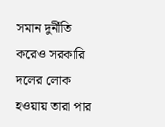সমান দুর্নীতি করেও সরকারি দলের লোক হওয়ায় তারা পার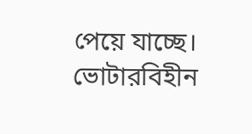পেয়ে যাচ্ছে। ভোটারবিহীন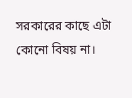সরকারের কাছে এটা কোনো বিষয় না।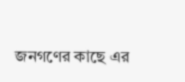জনগণের কাছে এর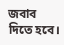জবাব দিতে হবে।